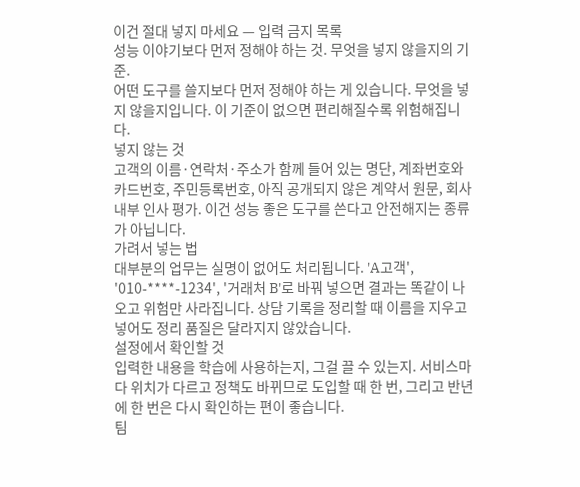이건 절대 넣지 마세요 — 입력 금지 목록
성능 이야기보다 먼저 정해야 하는 것. 무엇을 넣지 않을지의 기준.
어떤 도구를 쓸지보다 먼저 정해야 하는 게 있습니다. 무엇을 넣지 않을지입니다. 이 기준이 없으면 편리해질수록 위험해집니다.
넣지 않는 것
고객의 이름·연락처·주소가 함께 들어 있는 명단, 계좌번호와 카드번호, 주민등록번호, 아직 공개되지 않은 계약서 원문, 회사 내부 인사 평가. 이건 성능 좋은 도구를 쓴다고 안전해지는 종류가 아닙니다.
가려서 넣는 법
대부분의 업무는 실명이 없어도 처리됩니다. 'A고객', '010-****-1234', '거래처 B'로 바꿔 넣으면 결과는 똑같이 나오고 위험만 사라집니다. 상담 기록을 정리할 때 이름을 지우고 넣어도 정리 품질은 달라지지 않았습니다.
설정에서 확인할 것
입력한 내용을 학습에 사용하는지, 그걸 끌 수 있는지. 서비스마다 위치가 다르고 정책도 바뀌므로 도입할 때 한 번, 그리고 반년에 한 번은 다시 확인하는 편이 좋습니다.
팀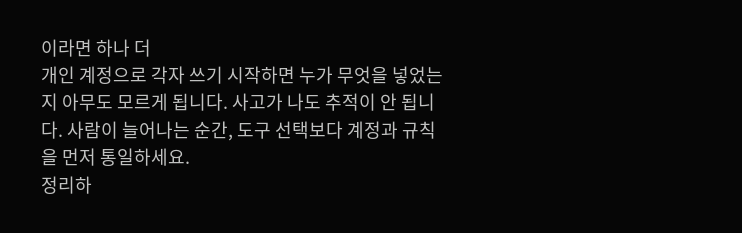이라면 하나 더
개인 계정으로 각자 쓰기 시작하면 누가 무엇을 넣었는지 아무도 모르게 됩니다. 사고가 나도 추적이 안 됩니다. 사람이 늘어나는 순간, 도구 선택보다 계정과 규칙을 먼저 통일하세요.
정리하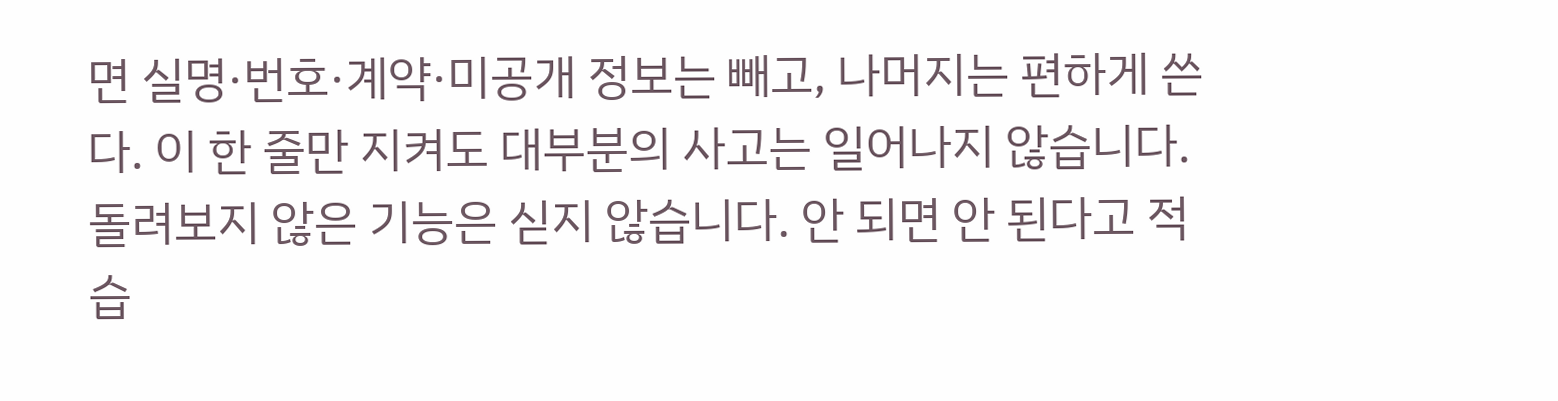면 실명·번호·계약·미공개 정보는 빼고, 나머지는 편하게 쓴다. 이 한 줄만 지켜도 대부분의 사고는 일어나지 않습니다.
돌려보지 않은 기능은 싣지 않습니다. 안 되면 안 된다고 적습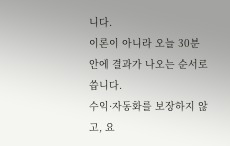니다.
이론이 아니라 오늘 30분 안에 결과가 나오는 순서로 씁니다.
수익·자동화를 보장하지 않고, 요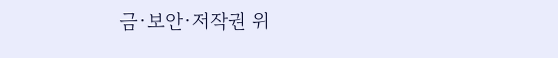금·보안·저작권 위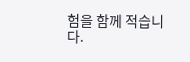험을 함께 적습니다.